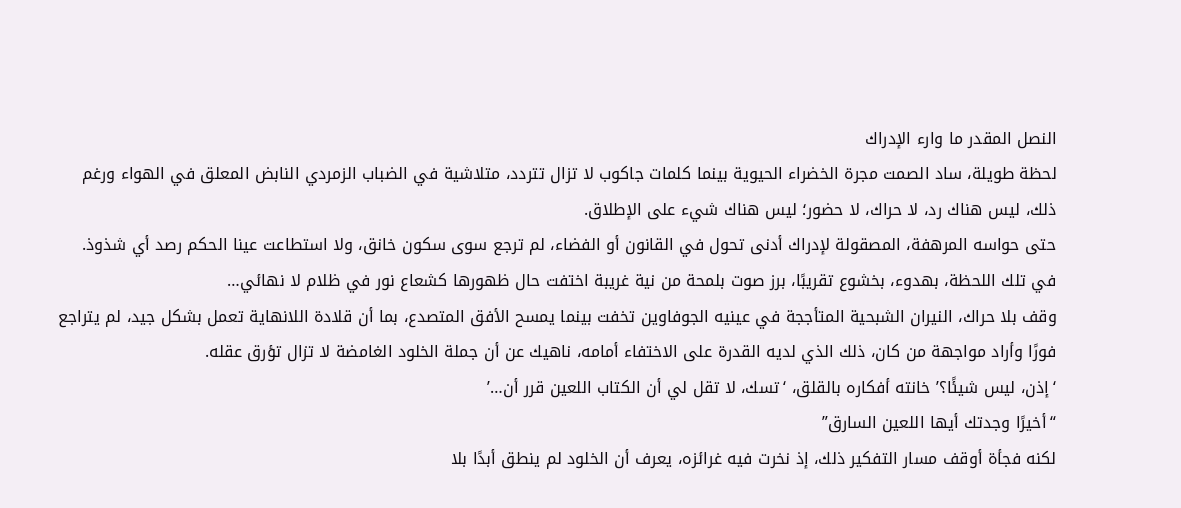النصل المقدر ما وارء الإدراك
لحظة طويلة، ساد الصمت مجرة الخضراء الحيوية بينما كلمات جاكوب لا تزال تتردد، متلاشية في الضباب الزمردي النابض المعلق في الهواء ورغم ذلك، ليس هناك رد، لا حراك، لا حضور؛ ليس هناك شيء على الإطلاق.
حتى حواسه المرهفة، المصقولة لإدراك أدنى تحول في القانون أو الفضاء، لم ترجع سوى سكون خانق، ولا استطاعت عينا الحكم رصد أي شذوذ.
في تلك اللحظة، بهدوء، بخشوع تقريبًا، برز صوت بلمحة من نية غريبة اختفت حال ظهورها كشعاع نور في ظلام لا نهائي…
وقف بلا حراك، النيران الشبحية المتأججة في عينيه الجوفاوين تخفت بينما يمسح الأفق المتصدع، بما أن قلادة اللانهاية تعمل بشكل جيد، لم يتراجع فورًا وأراد مواجهة من كان، ذلك الذي لديه القدرة على الاختفاء أمامه، ناهيك عن أن جملة الخلود الغامضة لا تزال تؤرق عقله.
‘إذن، ليس شيئًا؟’ خانته أفكاره بالقلق، ‘تسك، لا تقل لي أن الكتاب اللعين قرر أن…’
“أخيرًا وجدتك أيها اللعين السارق”
لكنه فجأة أوقف مسار التفكير ذلك، إذ نخرت فيه غرائزه، يعرف أن الخلود لم ينطق أبدًا بلا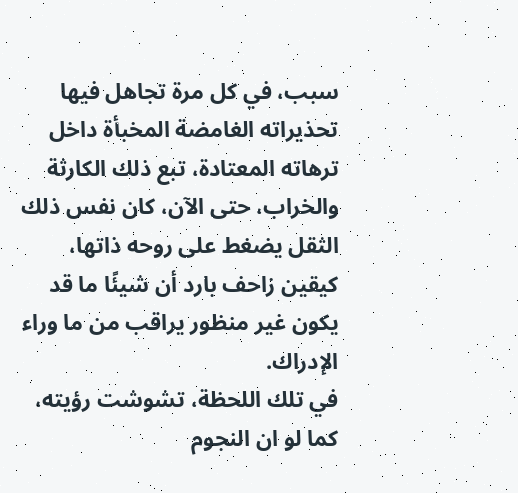سبب، في كل مرة تجاهل فيها تحذيراته الغامضة المخبأة داخل ترهاته المعتادة، تبع ذلك الكارثة والخراب، حتى الآن، كان نفس ذلك الثقل يضغط على روحه ذاتها، كيقين زاحف بارد أن شيئًا ما قد يكون غير منظور يراقب من ما وراء الإدراك.
في تلك اللحظة، تشوشت رؤيته، كما لو ان النجوم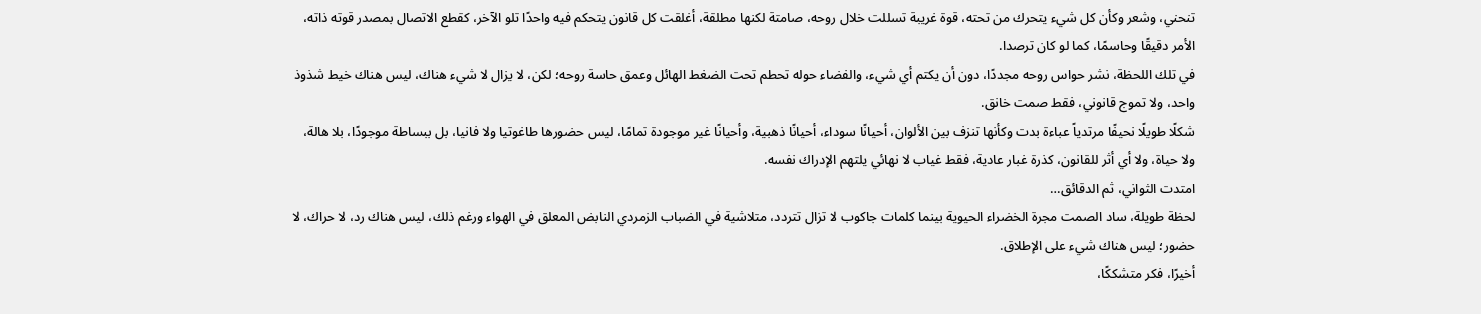تنحني، وشعر وكأن كل شيء يتحرك من تحته، قوة غريبة تسللت خلال روحه، صامتة لكنها مطلقة، أغلقت كل قانون يتحكم فيه واحدًا تلو الآخر، كقطع الاتصال بمصدر قوته ذاته، الأمر دقيقًا وحاسمًا، كما لو كان ترصدا.
في تلك اللحظة، نشر حواس روحه مجددًا، دون أن يكتم أي شيء، والفضاء حوله تحطم تحت الضغط الهائل وعمق حاسة روحه؛ لكن، لا يزال لا شيء هناك، ليس هناك خيط شذوذ واحد، ولا تموج قانوني، فقط صمت خانق.
شكلًا طويلًا نحيفًا مرتدياً عباءة بدت وكأنها تنزف بين الألوان، أحيانًا سوداء، أحيانًا ذهبية، وأحيانًا غير موجودة تمامًا، ليس حضورها طاغوتيا ولا فانيا، بل ببساطة موجودًا، بلا هالة، ولا حياة، ولا أي أثر للقانون، كذرة غبار عادية، فقط غياب لا نهائي يلتهم الإدراك نفسه.
امتدت الثواني، ثم الدقائق…
لحظة طويلة، ساد الصمت مجرة الخضراء الحيوية بينما كلمات جاكوب لا تزال تتردد، متلاشية في الضباب الزمردي النابض المعلق في الهواء ورغم ذلك، ليس هناك رد، لا حراك، لا حضور؛ ليس هناك شيء على الإطلاق.
أخيرًا، فكر متشككًا،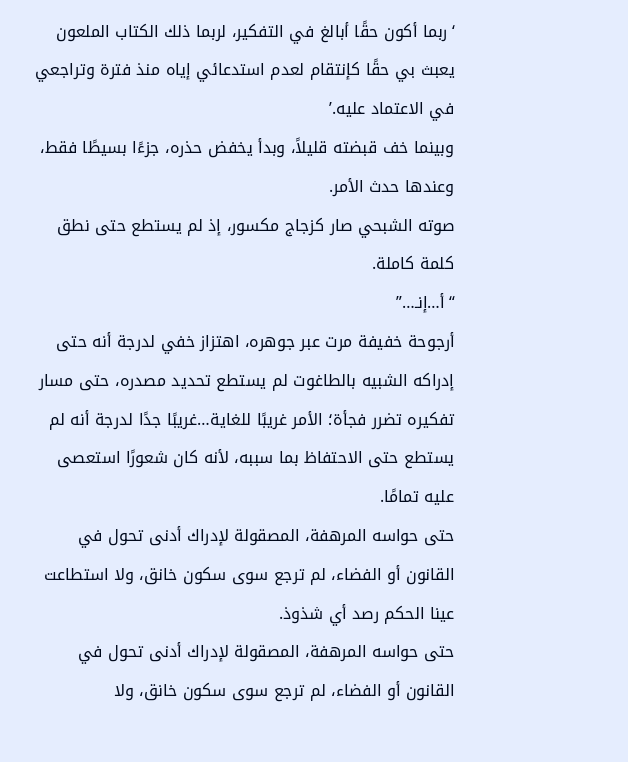‘ربما أكون حقًا أبالغ في التفكير، لربما ذلك الكتاب الملعون يعبث بي حقًا كإنتقام لعدم استدعائي إياه منذ فترة وتراجعي في الاعتماد عليه.’
وبينما خف قبضته قليلاً، وبدأ يخفض حذره، جزءًا بسيطًا فقط، وعندها حدث الأمر.
صوته الشبحي صار كزجاج مكسور، إذ لم يستطع حتى نطق كلمة كاملة.
“أ…إنـ…”
أرجوحة خفيفة مرت عبر جوهره، اهتزاز خفي لدرجة أنه حتى إدراكه الشبيه بالطاغوت لم يستطع تحديد مصدره، حتى مسار تفكيره تضرر فجأة؛ الأمر غريبًا للغاية…غريبًا جدًا لدرجة أنه لم يستطع حتى الاحتفاظ بما سببه، لأنه كان شعورًا استعصى عليه تمامًا.
حتى حواسه المرهفة، المصقولة لإدراك أدنى تحول في القانون أو الفضاء، لم ترجع سوى سكون خانق، ولا استطاعت عينا الحكم رصد أي شذوذ.
حتى حواسه المرهفة، المصقولة لإدراك أدنى تحول في القانون أو الفضاء، لم ترجع سوى سكون خانق، ولا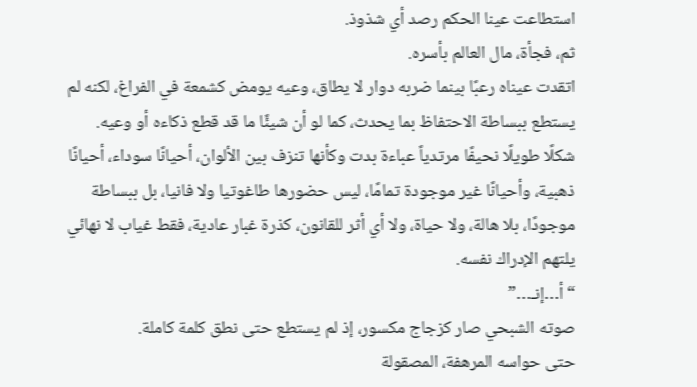استطاعت عينا الحكم رصد أي شذوذ.
ثم، فجأة، مال العالم بأسره.
اتقدت عيناه رعبًا بينما ضربه دوار لا يطاق، وعيه يومض كشمعة في الفراغ، لكنه لم يستطع ببساطة الاحتفاظ بما يحدث، كما لو أن شيئًا ما قد قطع ذكاءه أو وعيه.
شكلًا طويلًا نحيفًا مرتدياً عباءة بدت وكأنها تنزف بين الألوان، أحيانًا سوداء، أحيانًا ذهبية، وأحيانًا غير موجودة تمامًا، ليس حضورها طاغوتيا ولا فانيا، بل ببساطة موجودًا، بلا هالة، ولا حياة، ولا أي أثر للقانون، كذرة غبار عادية، فقط غياب لا نهائي يلتهم الإدراك نفسه.
“أ…إنـ…”
صوته الشبحي صار كزجاج مكسور، إذ لم يستطع حتى نطق كلمة كاملة.
حتى حواسه المرهفة، المصقولة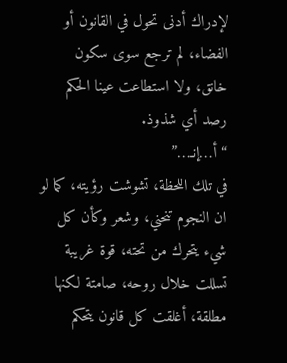لإدراك أدنى تحول في القانون أو الفضاء، لم ترجع سوى سكون خانق، ولا استطاعت عينا الحكم رصد أي شذوذ.
“أ…إنـ…”
في تلك اللحظة، تشوشت رؤيته، كما لو ان النجوم تنحني، وشعر وكأن كل شيء يتحرك من تحته، قوة غريبة تسللت خلال روحه، صامتة لكنها مطلقة، أغلقت كل قانون يتحكم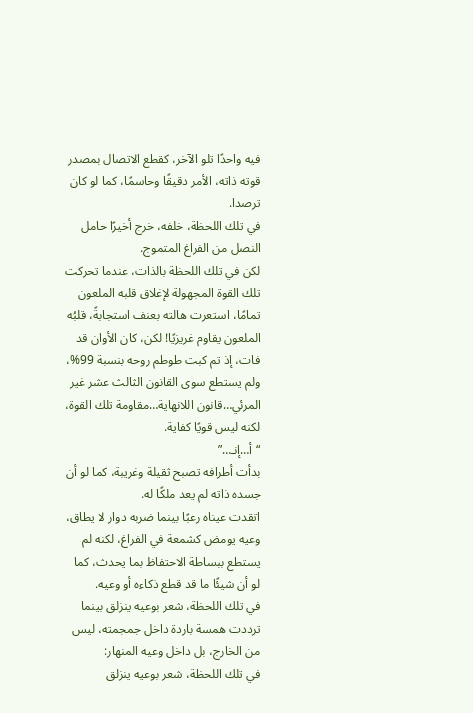فيه واحدًا تلو الآخر، كقطع الاتصال بمصدر قوته ذاته، الأمر دقيقًا وحاسمًا، كما لو كان ترصدا.
في تلك اللحظة، خلفه، خرج أخيرًا حامل النصل من الفراغ المتموج.
لكن في تلك اللحظة بالذات، عندما تحركت تلك القوة المجهولة لإغلاق قلبه الملعون تمامًا، استعرت هالته بعنف استجابةً، قلبُه الملعون يقاوم غريزيًا! لكن، كان الأوان قد فات، إذ تم كبت طوطم روحه بنسبة 99%، ولم يستطع سوى القانون الثالث عشر غير المرئي…قانون اللانهاية…مقاومة تلك القوة، لكنه ليس قويًا كفاية.
“أ…إنـ…”
بدأت أطرافه تصبح ثقيلة وغريبة، كما لو أن جسده ذاته لم يعد ملكًا له.
اتقدت عيناه رعبًا بينما ضربه دوار لا يطاق، وعيه يومض كشمعة في الفراغ، لكنه لم يستطع ببساطة الاحتفاظ بما يحدث، كما لو أن شيئًا ما قد قطع ذكاءه أو وعيه.
في تلك اللحظة، شعر بوعيه ينزلق بينما ترددت همسة باردة داخل جمجمته، ليس من الخارج، بل داخل وعيه المنهار:
في تلك اللحظة، شعر بوعيه ينزلق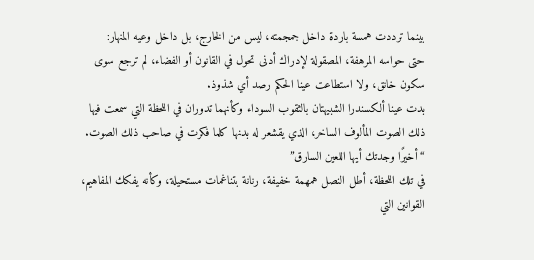بينما ترددت همسة باردة داخل جمجمته، ليس من الخارج، بل داخل وعيه المنهار:
حتى حواسه المرهفة، المصقولة لإدراك أدنى تحول في القانون أو الفضاء، لم ترجع سوى سكون خانق، ولا استطاعت عينا الحكم رصد أي شذوذ.
بدت عينا ألكسندرا الشبيهتان بالثقوب السوداء وكأنهما تدوران في اللحظة التي سمعت فيها ذلك الصوت المألوف الساخر، الذي يقشعر له بدنها كلما فكرت في صاحب ذلك الصوت.
“أخيرًا وجدتك أيها اللعين السارق”
في تلك اللحظة، أطل النصل همهمة خفيفة، رنانة بتناغمات مستحيلة، وكأنه يفكك المفاهيم، القوانين التي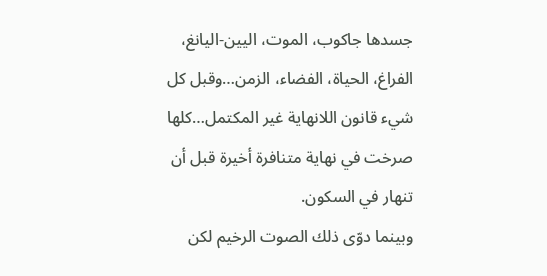جسدها جاكوب، الموت، اليين-اليانغ، الفراغ، الحياة، الفضاء، الزمن…وقبل كل شيء قانون اللانهاية غير المكتمل…كلها صرخت في نهاية متنافرة أخيرة قبل أن تنهار في السكون.
وبينما دوّى ذلك الصوت الرخيم لكن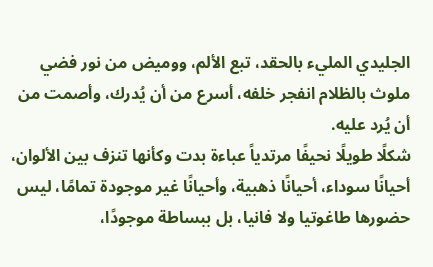الجليدي المليء بالحقد، تبع الألم، ووميض من نور فضي ملوث بالظلام انفجر خلفه، أسرع من أن يُدرك، وأصمت من أن يُرد عليه.
شكلًا طويلًا نحيفًا مرتدياً عباءة بدت وكأنها تنزف بين الألوان، أحيانًا سوداء، أحيانًا ذهبية، وأحيانًا غير موجودة تمامًا، ليس حضورها طاغوتيا ولا فانيا، بل ببساطة موجودًا،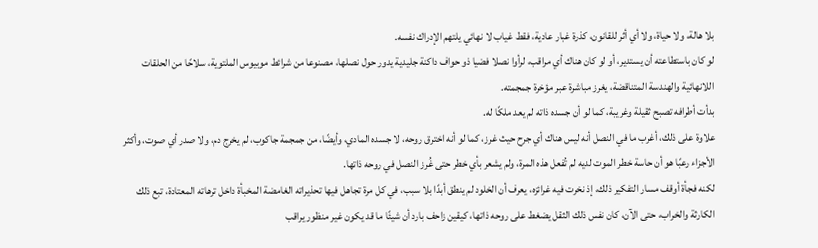بلا هالة، ولا حياة، ولا أي أثر للقانون، كذرة غبار عادية، فقط غياب لا نهائي يلتهم الإدراك نفسه.
لو كان باستطاعته أن يستدير، أو لو كان هناك أي مراقب، لرأوا نصلا فضيا ذو حواف داكنة جليدية يدور حول نصلها، مصنوعا من شرائط موبيوس الملتوية، سلاحًا من الحلقات اللانهائية والهندسة المتناقضة، يغرز مباشرة عبر مؤخرة جمجمته.
بدأت أطرافه تصبح ثقيلة وغريبة، كما لو أن جسده ذاته لم يعد ملكًا له.
علاوة على ذلك، أغرب ما في النصل أنه ليس هناك أي جرح حيث غرز، كما لو أنه اخترق روحه، لا جسده المادي، وأيضًا، من جمجمة جاكوب، لم يخرج دم، ولا صدر أي صوت، وأكثر الأجزاء رعبًا هو أن حاسة خطر الموت لديه لم تُفعل هذه المرة، ولم يشعر بأي خطر حتى غُرز النصل في روحه ذاتها.
لكنه فجأة أوقف مسار التفكير ذلك، إذ نخرت فيه غرائزه، يعرف أن الخلود لم ينطق أبدًا بلا سبب، في كل مرة تجاهل فيها تحذيراته الغامضة المخبأة داخل ترهاته المعتادة، تبع ذلك الكارثة والخراب، حتى الآن، كان نفس ذلك الثقل يضغط على روحه ذاتها، كيقين زاحف بارد أن شيئًا ما قد يكون غير منظور يراقب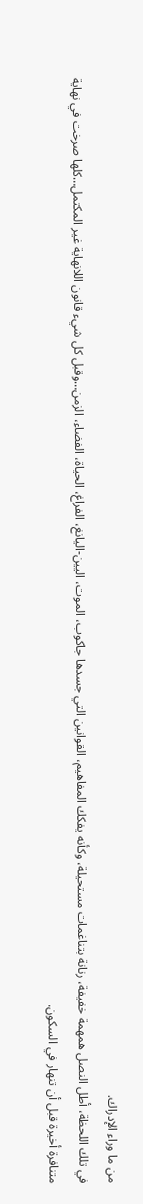من ما وراء الإدراك.
في تلك اللحظة، أطل النصل همهمة خفيفة، رنانة بتناغمات مستحيلة، وكأنه يفكك المفاهيم، القوانين التي جسدها جاكوب، الموت، اليين-اليانغ، الفراغ، الحياة، الفضاء، الزمن…وقبل كل شيء قانون اللانهاية غير المكتمل…كلها صرخت في نهاية متنافرة أخيرة قبل أن تنهار في السكون.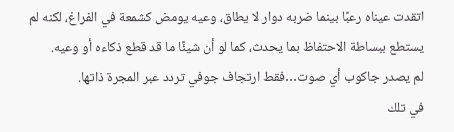اتقدت عيناه رعبًا بينما ضربه دوار لا يطاق، وعيه يومض كشمعة في الفراغ، لكنه لم يستطع ببساطة الاحتفاظ بما يحدث، كما لو أن شيئًا ما قد قطع ذكاءه أو وعيه.
لم يصدر جاكوب أي صوت…فقط ارتجاف جوفي تردد عبر المجرة ذاتها.
في تلك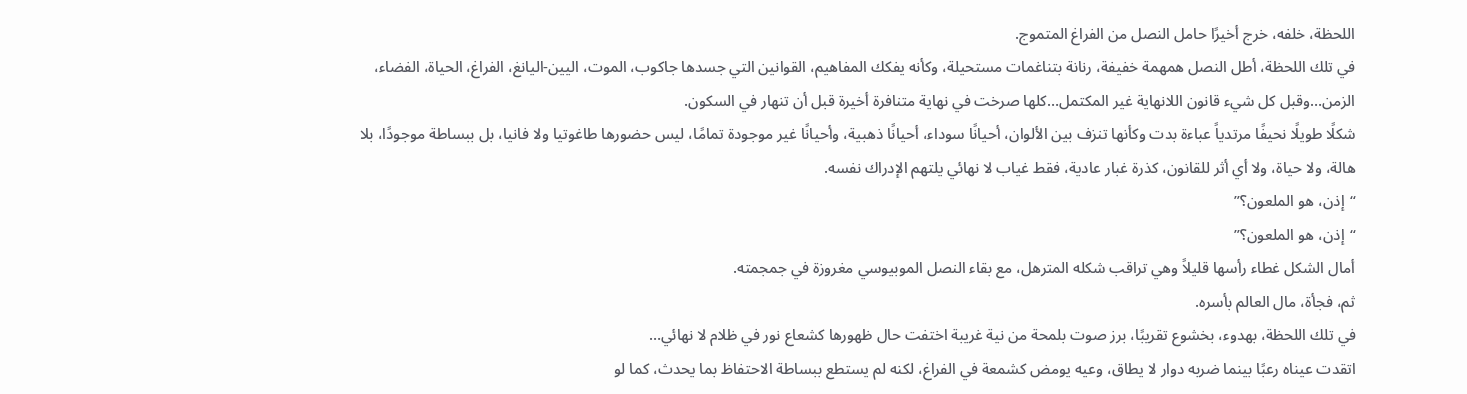اللحظة، خلفه، خرج أخيرًا حامل النصل من الفراغ المتموج.
في تلك اللحظة، أطل النصل همهمة خفيفة، رنانة بتناغمات مستحيلة، وكأنه يفكك المفاهيم، القوانين التي جسدها جاكوب، الموت، اليين-اليانغ، الفراغ، الحياة، الفضاء، الزمن…وقبل كل شيء قانون اللانهاية غير المكتمل…كلها صرخت في نهاية متنافرة أخيرة قبل أن تنهار في السكون.
شكلًا طويلًا نحيفًا مرتدياً عباءة بدت وكأنها تنزف بين الألوان، أحيانًا سوداء، أحيانًا ذهبية، وأحيانًا غير موجودة تمامًا، ليس حضورها طاغوتيا ولا فانيا، بل ببساطة موجودًا، بلا هالة، ولا حياة، ولا أي أثر للقانون، كذرة غبار عادية، فقط غياب لا نهائي يلتهم الإدراك نفسه.
“إذن، هو الملعون؟”
“إذن، هو الملعون؟”
أمال الشكل غطاء رأسها قليلاً وهي تراقب شكله المترهل، مع بقاء النصل الموبيوسي مغروزة في جمجمته.
ثم، فجأة، مال العالم بأسره.
في تلك اللحظة، بهدوء، بخشوع تقريبًا، برز صوت بلمحة من نية غريبة اختفت حال ظهورها كشعاع نور في ظلام لا نهائي…
اتقدت عيناه رعبًا بينما ضربه دوار لا يطاق، وعيه يومض كشمعة في الفراغ، لكنه لم يستطع ببساطة الاحتفاظ بما يحدث، كما لو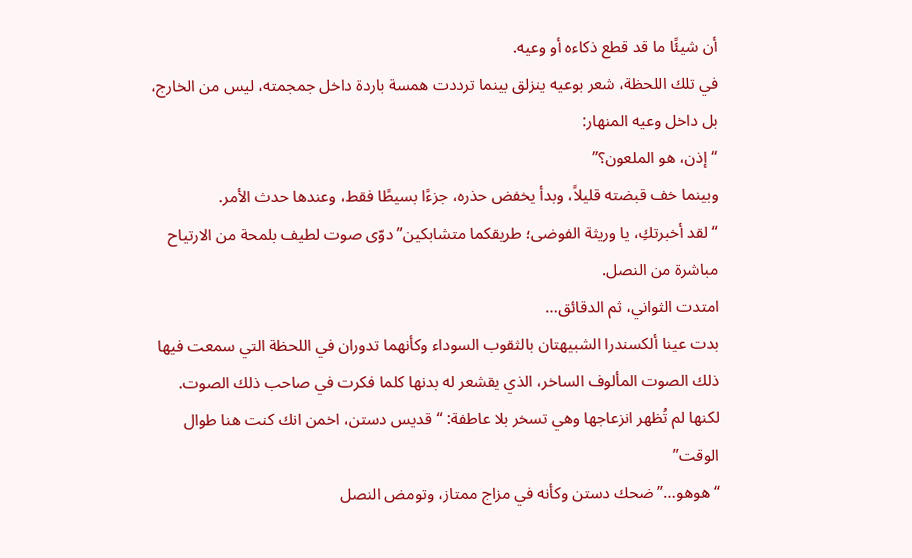أن شيئًا ما قد قطع ذكاءه أو وعيه.
في تلك اللحظة، شعر بوعيه ينزلق بينما ترددت همسة باردة داخل جمجمته، ليس من الخارج، بل داخل وعيه المنهار:
“إذن، هو الملعون؟”
وبينما خف قبضته قليلاً، وبدأ يخفض حذره، جزءًا بسيطًا فقط، وعندها حدث الأمر.
“لقد أخبرتكِ، يا وريثة الفوضى؛ طريقكما متشابكين” دوّى صوت لطيف بلمحة من الارتياح مباشرة من النصل.
امتدت الثواني، ثم الدقائق…
بدت عينا ألكسندرا الشبيهتان بالثقوب السوداء وكأنهما تدوران في اللحظة التي سمعت فيها ذلك الصوت المألوف الساخر، الذي يقشعر له بدنها كلما فكرت في صاحب ذلك الصوت.
لكنها لم تُظهر انزعاجها وهي تسخر بلا عاطفة: “قديس دستن، اخمن انك كنت هنا طوال الوقت”
“هوهو…” ضحك دستن وكأنه في مزاج ممتاز، وتومض النصل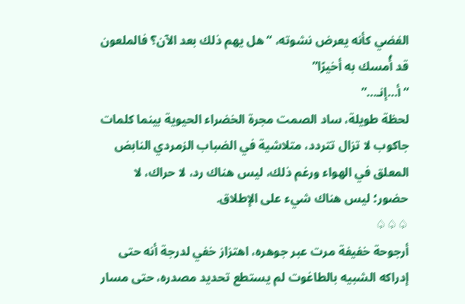الفضي كأنه يعرض نشوته، “هل يهم ذلك بعد الآن؟ فالملعون قد أُمسك به أخيرًا”
“أ…إنـ…”
لحظة طويلة، ساد الصمت مجرة الخضراء الحيوية بينما كلمات جاكوب لا تزال تتردد، متلاشية في الضباب الزمردي النابض المعلق في الهواء ورغم ذلك، ليس هناك رد، لا حراك، لا حضور؛ ليس هناك شيء على الإطلاق.
♤♤♤
أرجوحة خفيفة مرت عبر جوهره، اهتزاز خفي لدرجة أنه حتى إدراكه الشبيه بالطاغوت لم يستطع تحديد مصدره، حتى مسار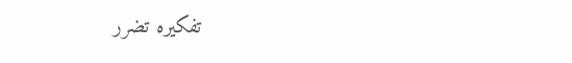تفكيره تضرر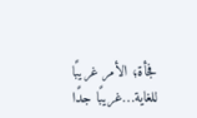فجأة؛ الأمر غريبًا للغاية…غريبًا جدًا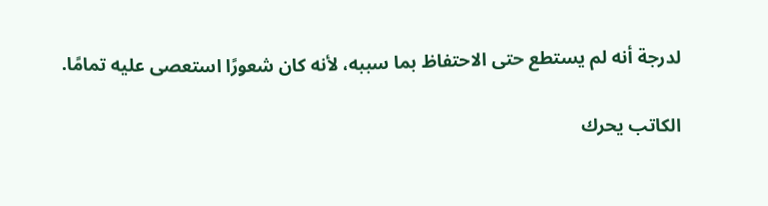لدرجة أنه لم يستطع حتى الاحتفاظ بما سببه، لأنه كان شعورًا استعصى عليه تمامًا.

الكاتب يحرك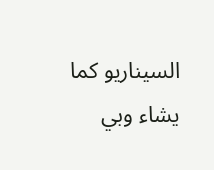السيناريو كما يشاء وبي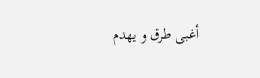أغبى طرق و يهدم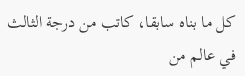كل ما بناه سابقا، كاتب من درجة الثالث في عالم من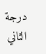درجة الثاني